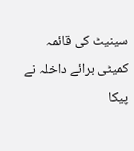سینیٹ کی قائمہ کمیٹی برائے داخلہ نے پیکا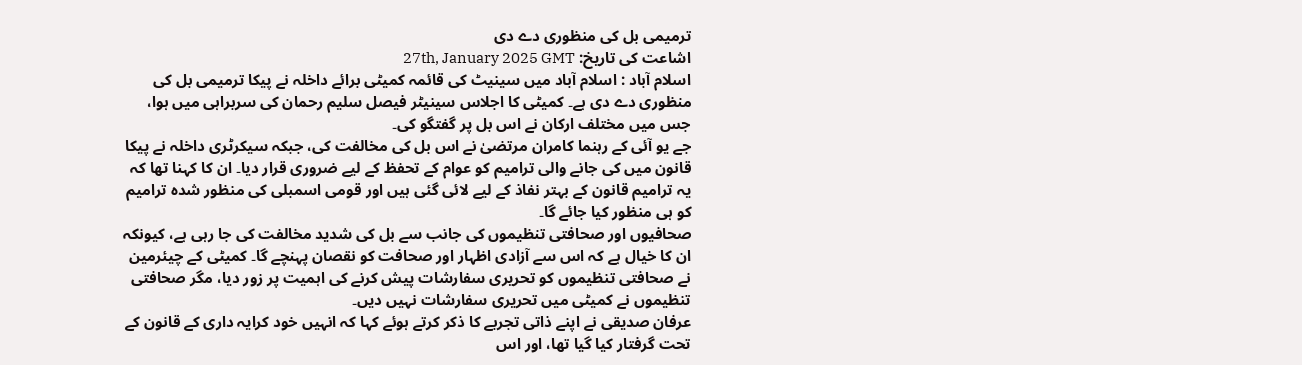ترمیمی بل کی منظوری دے دی
اشاعت کی تاریخ: 27th, January 2025 GMT
اسلام آباد : اسلام آباد میں سینیٹ کی قائمہ کمیٹی برائے داخلہ نے پیکا ترمیمی بل کی منظوری دے دی ہے۔ کمیٹی کا اجلاس سینیٹر فیصل سلیم رحمان کی سربراہی میں ہوا، جس میں مختلف ارکان نے اس بل پر گفتگو کی۔
جے یو آئی کے رہنما کامران مرتضیٰ نے اس بل کی مخالفت کی، جبکہ سیکرٹری داخلہ نے پیکا قانون میں کی جانے والی ترامیم کو عوام کے تحفظ کے لیے ضروری قرار دیا۔ ان کا کہنا تھا کہ یہ ترامیم قانون کے بہتر نفاذ کے لیے لائی گئی ہیں اور قومی اسمبلی کی منظور شدہ ترامیم کو ہی منظور کیا جائے گا۔
صحافیوں اور صحافتی تنظیموں کی جانب سے بل کی شدید مخالفت کی جا رہی ہے، کیونکہ ان کا خیال ہے کہ اس سے آزادی اظہار اور صحافت کو نقصان پہنچے گا۔ کمیٹی کے چیئرمین نے صحافتی تنظیموں کو تحریری سفارشات پیش کرنے کی اہمیت پر زور دیا، مگر صحافتی تنظیموں نے کمیٹی میں تحریری سفارشات نہیں دیں۔
عرفان صدیقی نے اپنے ذاتی تجربے کا ذکر کرتے ہوئے کہا کہ انہیں خود کرایہ داری کے قانون کے تحت گرفتار کیا گیا تھا، اور اس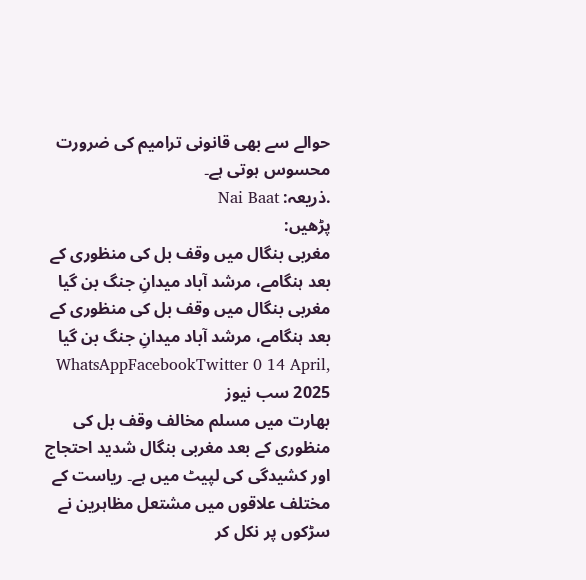حوالے سے بھی قانونی ترامیم کی ضرورت محسوس ہوتی ہے۔
.ذریعہ: Nai Baat
پڑھیں:
مغربی بنگال میں وقف بل کی منظوری کے بعد ہنگامے، مرشد آباد میدانِ جنگ بن گیا
مغربی بنگال میں وقف بل کی منظوری کے بعد ہنگامے، مرشد آباد میدانِ جنگ بن گیا WhatsAppFacebookTwitter 0 14 April, 2025 سب نیوز
بھارت میں مسلم مخالف وقف بل کی منظوری کے بعد مغربی بنگال شدید احتجاج اور کشیدگی کی لپیٹ میں ہے۔ ریاست کے مختلف علاقوں میں مشتعل مظاہرین نے سڑکوں پر نکل کر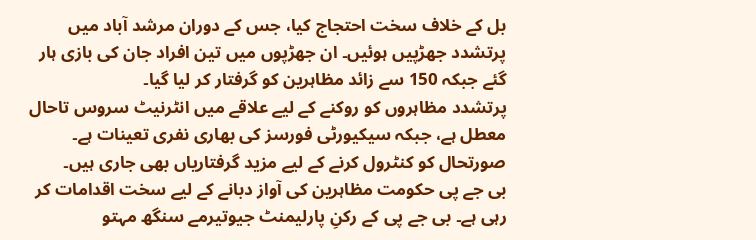بل کے خلاف سخت احتجاج کیا، جس کے دوران مرشد آباد میں پرتشدد جھڑپیں ہوئیں۔ ان جھڑپوں میں تین افراد جان کی بازی ہار گئے جبکہ 150 سے زائد مظاہرین کو گرفتار کر لیا گیا۔
پرتشدد مظاہروں کو روکنے کے لیے علاقے میں انٹرنیٹ سروس تاحال معطل ہے، جبکہ سیکیورٹی فورسز کی بھاری نفری تعینات ہے۔ صورتحال کو کنٹرول کرنے کے لیے مزید گرفتاریاں بھی جاری ہیں۔
بی جے پی حکومت مظاہرین کی آواز دبانے کے لیے سخت اقدامات کر رہی ہے۔ بی جے پی کے رکنِ پارلیمنٹ جیوتیرمے سنگھ مہتو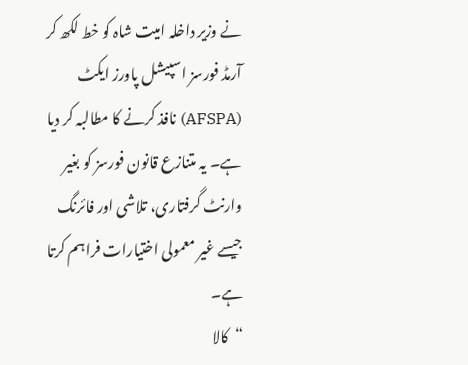نے وزیر داخلہ امیت شاہ کو خط لکھ کر آرمڈ فورسز اسپیشل پاورز ایکٹ (AFSPA) نافذ کرنے کا مطالبہ کر دیا ہے۔ یہ متنازع قانون فورسز کو بغیر وارنٹ گرفتاری، تلاشی اور فائرنگ جیسے غیر معمولی اختیارات فراہم کرتا ہے۔
“کالا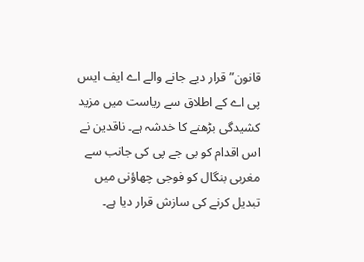قانون” قرار دیے جانے والے اے ایف ایس پی اے کے اطلاق سے ریاست میں مزید کشیدگی بڑھنے کا خدشہ ہے۔ ناقدین نے اس اقدام کو بی جے پی کی جانب سے مغربی بنگال کو فوجی چھاؤنی میں تبدیل کرنے کی سازش قرار دیا ہے۔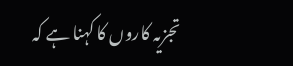تجزیہ کاروں کا کہنا ہے کہ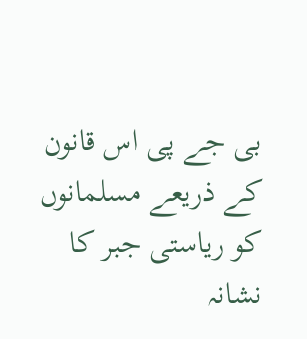بی جے پی اس قانون کے ذریعے مسلمانوں کو ریاستی جبر کا نشانہ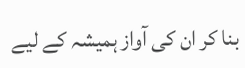بنا کر ان کی آواز ہمیشہ کے لیے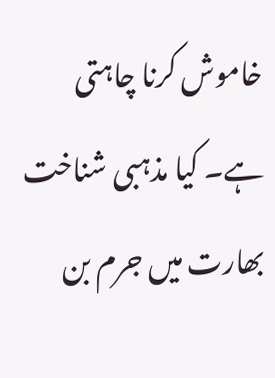خاموش کرنا چاہتی ہے۔ کیا مذہبی شناخت بھارت میں جرم بن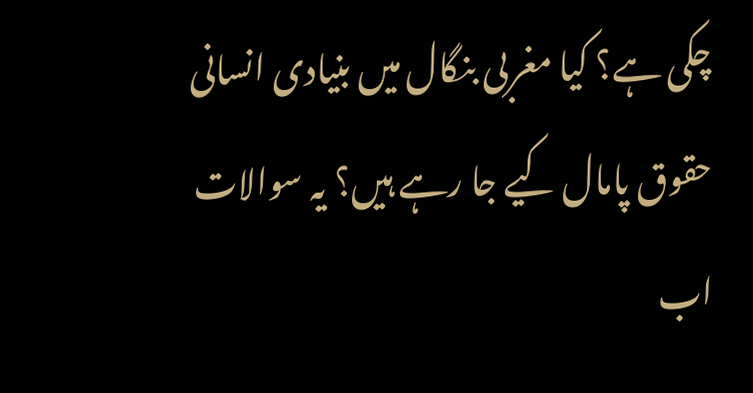چکی ہے؟ کیا مغربی بنگال میں بنیادی انسانی حقوق پامال کیے جا رہے ہیں؟ یہ سوالات اب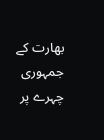بھارت کے جمہوری چہرے پر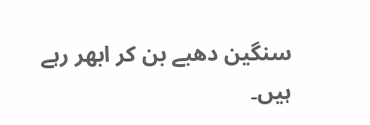سنگین دھبے بن کر ابھر رہے ہیں۔